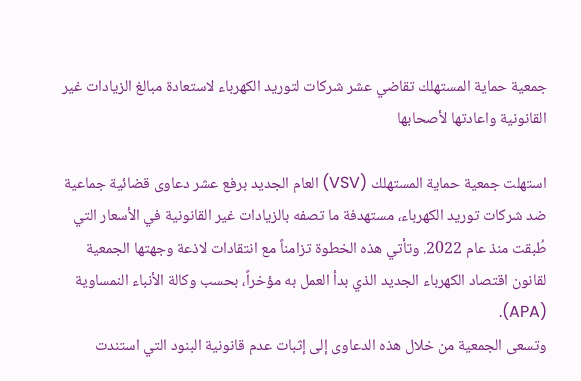جمعية حماية المستهلك تقاضي عشر شركات لتوريد الكهرباء لاستعادة مبالغ الزيادات غير القانونية واعادتها لأصحابها

استهلت جمعية حماية المستهلك (VSV) العام الجديد برفع عشر دعاوى قضائية جماعية ضد شركات توريد الكهرباء، مستهدفة ما تصفه بالزيادات غير القانونية في الأسعار التي طُبقت منذ عام 2022. وتأتي هذه الخطوة تزامناً مع انتقادات لاذعة وجهتها الجمعية لقانون اقتصاد الكهرباء الجديد الذي بدأ العمل به مؤخراً، بحسب وكالة الأنباء النمساوية (APA).
وتسعى الجمعية من خلال هذه الدعاوى إلى إثبات عدم قانونية البنود التي استندت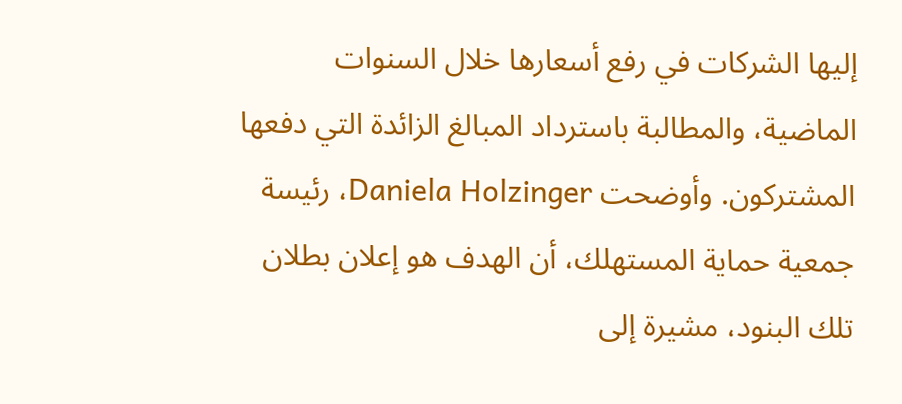إليها الشركات في رفع أسعارها خلال السنوات الماضية، والمطالبة باسترداد المبالغ الزائدة التي دفعها المشتركون. وأوضحت Daniela Holzinger، رئيسة جمعية حماية المستهلك، أن الهدف هو إعلان بطلان تلك البنود، مشيرة إلى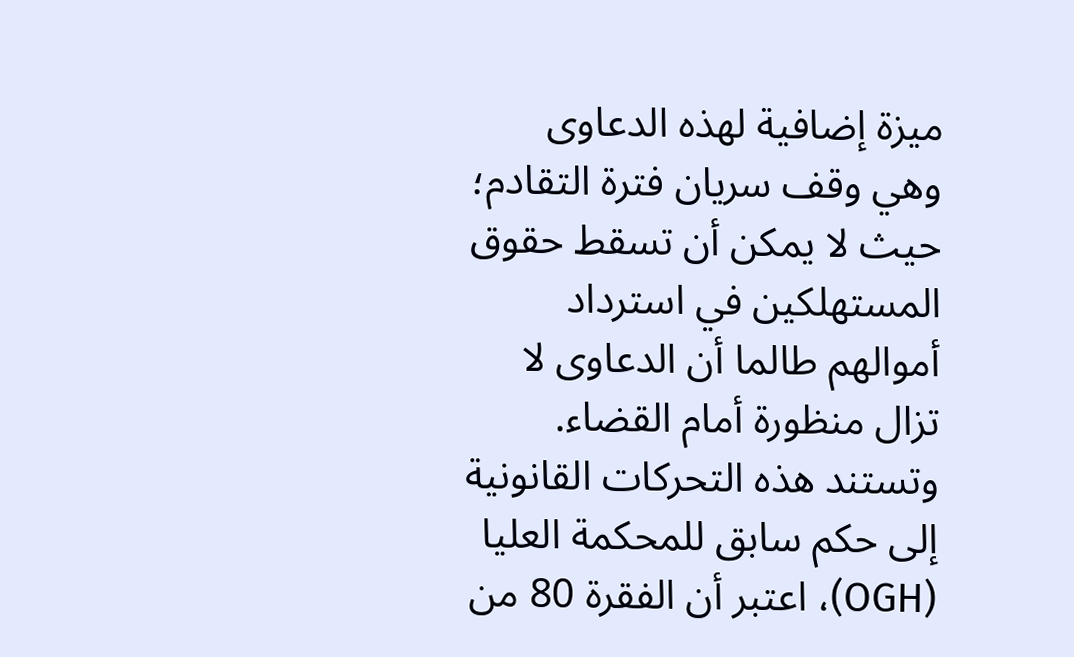ميزة إضافية لهذه الدعاوى وهي وقف سريان فترة التقادم؛ حيث لا يمكن أن تسقط حقوق المستهلكين في استرداد أموالهم طالما أن الدعاوى لا تزال منظورة أمام القضاء. وتستند هذه التحركات القانونية إلى حكم سابق للمحكمة العليا (OGH)، اعتبر أن الفقرة 80 من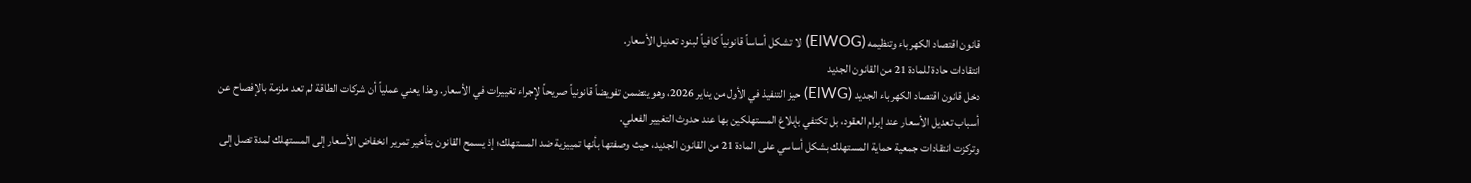قانون اقتصاد الكهرباء وتنظيمه (ElWOG) لا تشكل أساساً قانونياً كافياً لبنود تعديل الأسعار.
انتقادات حادة للمادة 21 من القانون الجديد
دخل قانون اقتصاد الكهرباء الجديد (ElWG) حيز التنفيذ في الأول من يناير 2026، وهو يتضمن تفويضاً قانونياً صريحاً لإجراء تغييرات في الأسعار. وهذا يعني عملياً أن شركات الطاقة لم تعد ملزمة بالإفصاح عن أسباب تعديل الأسعار عند إبرام العقود، بل تكتفي بإبلاغ المستهلكين بها عند حدوث التغيير الفعلي.
وتركزت انتقادات جمعية حماية المستهلك بشكل أساسي على المادة 21 من القانون الجديد، حيث وصفتها بأنها تمييزية ضد المستهلك؛ إذ يسمح القانون بتأخير تمرير انخفاض الأسعار إلى المستهلك لمدة تصل إلى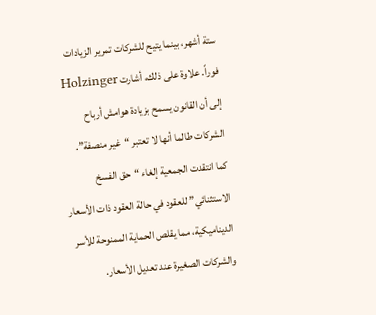ستة أشهر، بينما يتيح للشركات تمرير الزيادات فوراً. علاوة على ذلك، أشارت Holzinger إلى أن القانون يسمح بزيادة هوامش أرباح الشركات طالما أنها لا تعتبر “غير منصفة”. كما انتقدت الجمعية إلغاء “حق الفسخ الاستثنائي” للعقود في حالة العقود ذات الأسعار الديناميكية، مما يقلص الحماية الممنوحة للأسر والشركات الصغيرة عند تعديل الأسعار.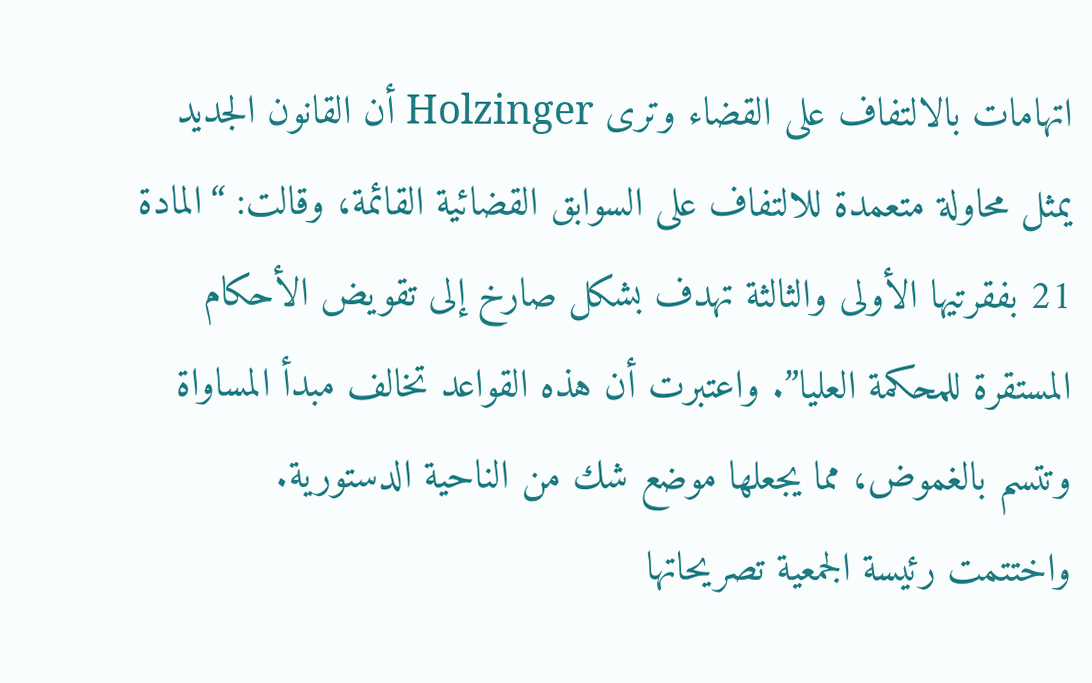اتهامات بالالتفاف على القضاء وترى Holzinger أن القانون الجديد يمثل محاولة متعمدة للالتفاف على السوابق القضائية القائمة، وقالت: “المادة 21 بفقرتيها الأولى والثالثة تهدف بشكل صارخ إلى تقويض الأحكام المستقرة للمحكمة العليا”. واعتبرت أن هذه القواعد تخالف مبدأ المساواة وتتسم بالغموض، مما يجعلها موضع شك من الناحية الدستورية.
واختتمت رئيسة الجمعية تصريحاتها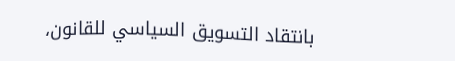بانتقاد التسويق السياسي للقانون،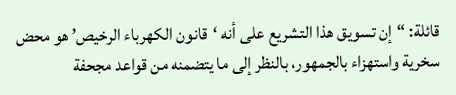قائلة: “إن تسويق هذا التشريع على أنه ‘قانون الكهرباء الرخيص’ هو محض سخرية واستهزاء بالجمهور، بالنظر إلى ما يتضمنه من قواعد مجحفة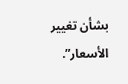بشأن تغيير الأسعار”.